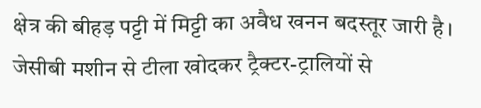क्षेत्र की बीहड़ पट्टी में मिट्टी का अवैध खनन बदस्तूर जारी है। जेसीबी मशीन से टीला खोदकर ट्रैक्टर-ट्रालियों से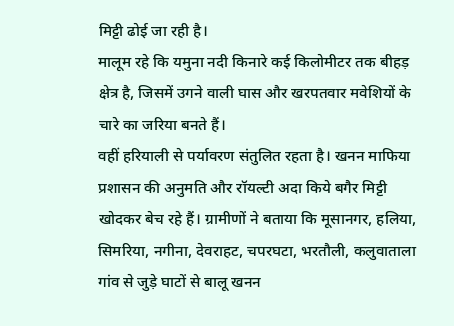मिट्टी ढोई जा रही है।
मालूम रहे कि यमुना नदी किनारे कई किलोमीटर तक बीहड़ क्षेत्र है, जिसमें उगने वाली घास और खरपतवार मवेशियों के चारे का जरिया बनते हैं।
वहीं हरियाली से पर्यावरण संतुलित रहता है। खनन माफिया प्रशासन की अनुमति और रॉयल्टी अदा किये बगैर मिट्टी खोदकर बेच रहे हैं। ग्रामीणों ने बताया कि मूसानगर, हलिया, सिमरिया, नगीना, देवराहट, चपरघटा, भरतौली, कलुवाताला गांव से जुड़े घाटों से बालू खनन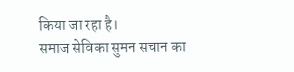किया जा रहा है।
समाज सेविका सुमन सचान का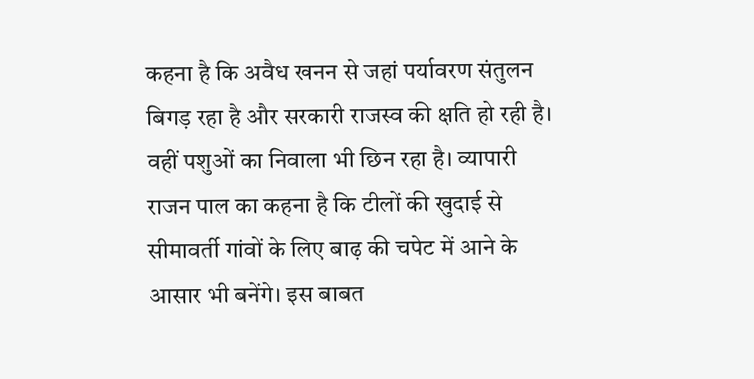कहना है कि अवैध खनन से जहां पर्यावरण संतुलन बिगड़ रहा है और सरकारी राजस्व की क्षति हो रही है। वहीं पशुओं का निवाला भी छिन रहा है। व्यापारी राजन पाल का कहना है कि टीलों की खुदाई से सीमावर्ती गांवों के लिए बाढ़ की चपेट में आने के आसार भी बनेंगे। इस बाबत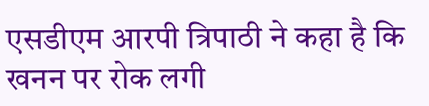एसडीएम आरपी त्रिपाठी ने कहा है कि खनन पर रोक लगी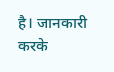है। जानकारी करके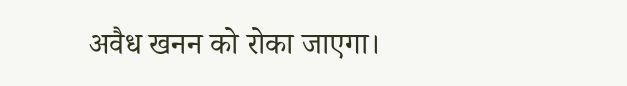अवैध खनन को रोका जाएगा।